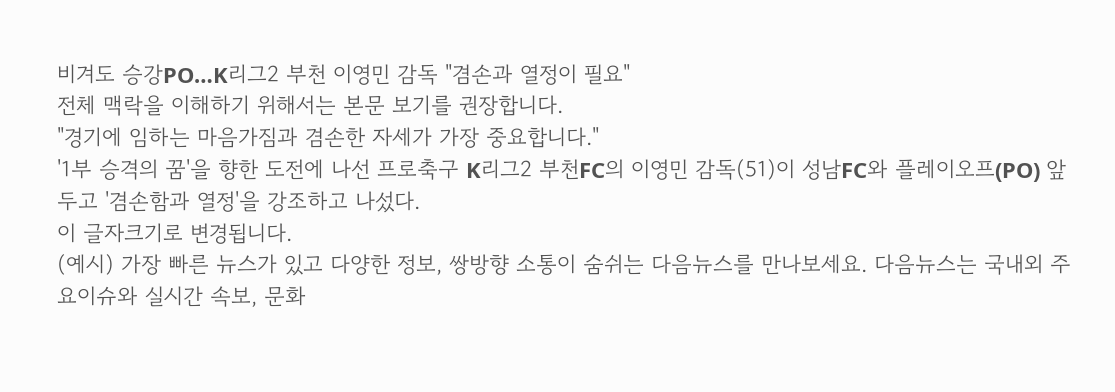비겨도 승강PO…K리그2 부천 이영민 감독 "겸손과 열정이 필요"
전체 맥락을 이해하기 위해서는 본문 보기를 권장합니다.
"경기에 임하는 마음가짐과 겸손한 자세가 가장 중요합니다."
'1부 승격의 꿈'을 향한 도전에 나선 프로축구 K리그2 부천FC의 이영민 감독(51)이 성남FC와 플레이오프(PO) 앞두고 '겸손함과 열정'을 강조하고 나섰다.
이 글자크기로 변경됩니다.
(예시) 가장 빠른 뉴스가 있고 다양한 정보, 쌍방향 소통이 숨쉬는 다음뉴스를 만나보세요. 다음뉴스는 국내외 주요이슈와 실시간 속보, 문화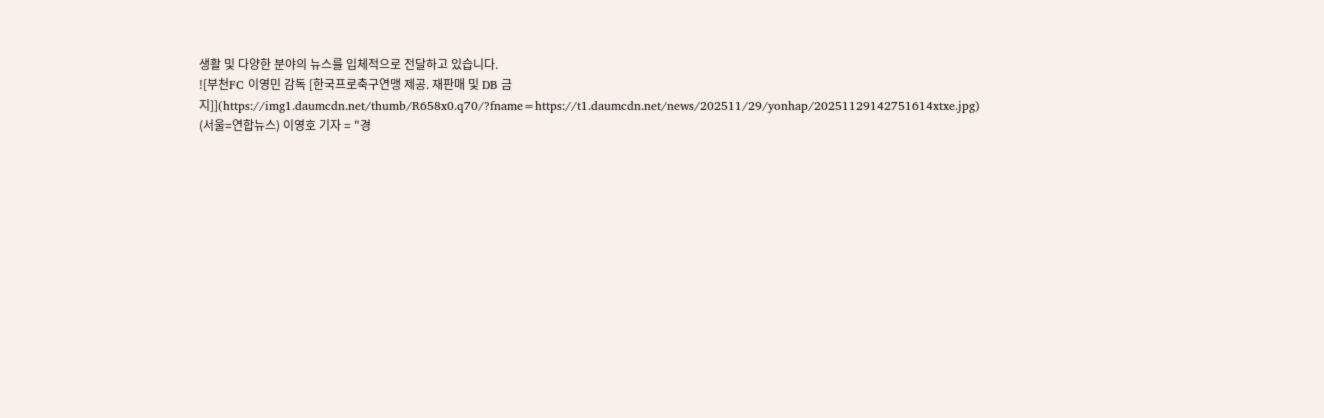생활 및 다양한 분야의 뉴스를 입체적으로 전달하고 있습니다.
![부천FC 이영민 감독 [한국프로축구연맹 제공. 재판매 및 DB 금지]](https://img1.daumcdn.net/thumb/R658x0.q70/?fname=https://t1.daumcdn.net/news/202511/29/yonhap/20251129142751614xtxe.jpg)
(서울=연합뉴스) 이영호 기자 = "경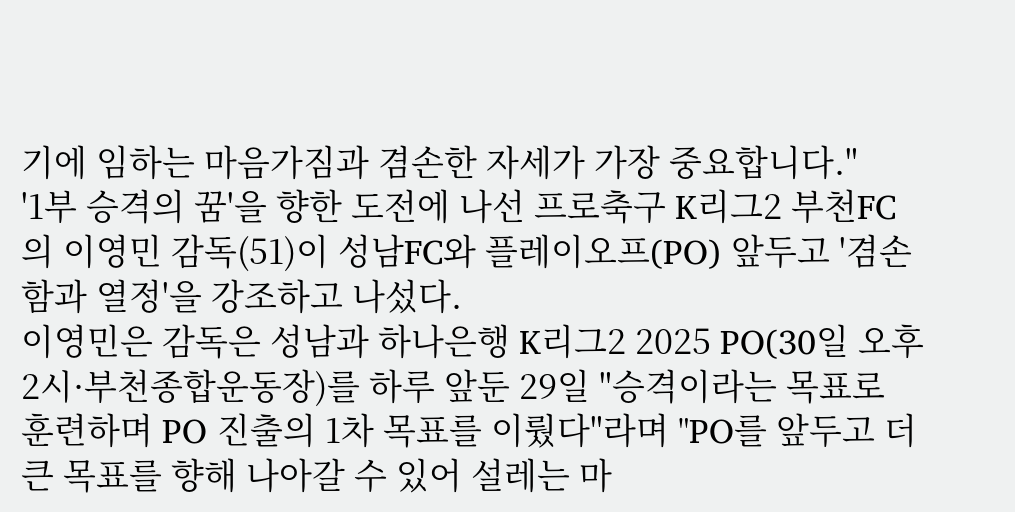기에 임하는 마음가짐과 겸손한 자세가 가장 중요합니다."
'1부 승격의 꿈'을 향한 도전에 나선 프로축구 K리그2 부천FC의 이영민 감독(51)이 성남FC와 플레이오프(PO) 앞두고 '겸손함과 열정'을 강조하고 나섰다.
이영민은 감독은 성남과 하나은행 K리그2 2025 PO(30일 오후 2시·부천종합운동장)를 하루 앞둔 29일 "승격이라는 목표로 훈련하며 PO 진출의 1차 목표를 이뤘다"라며 "PO를 앞두고 더 큰 목표를 향해 나아갈 수 있어 설레는 마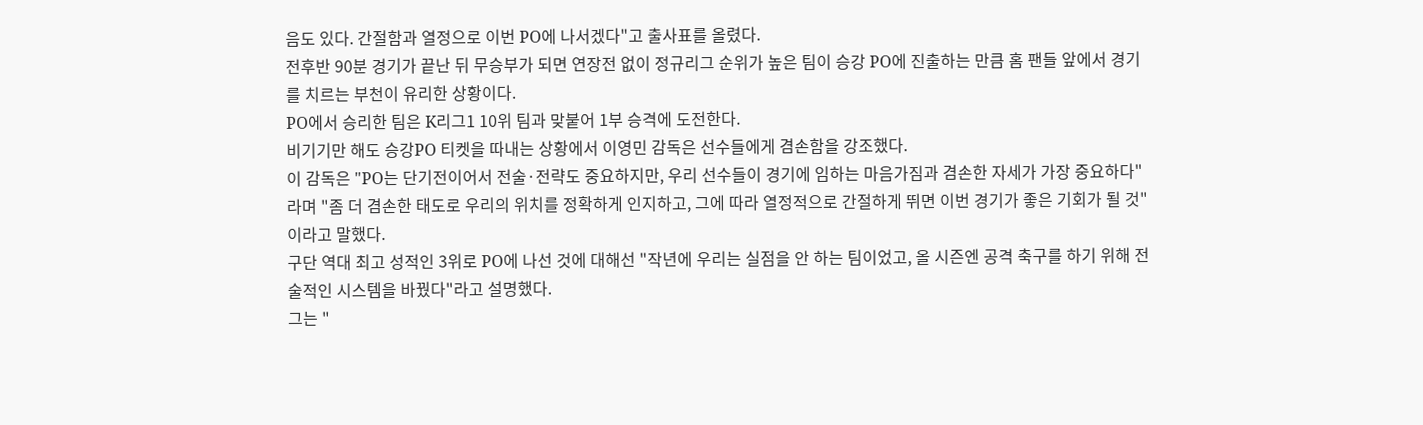음도 있다. 간절함과 열정으로 이번 PO에 나서겠다"고 출사표를 올렸다.
전후반 90분 경기가 끝난 뒤 무승부가 되면 연장전 없이 정규리그 순위가 높은 팀이 승강 PO에 진출하는 만큼 홈 팬들 앞에서 경기를 치르는 부천이 유리한 상황이다.
PO에서 승리한 팀은 K리그1 10위 팀과 맞붙어 1부 승격에 도전한다.
비기기만 해도 승강PO 티켓을 따내는 상황에서 이영민 감독은 선수들에게 겸손함을 강조했다.
이 감독은 "PO는 단기전이어서 전술·전략도 중요하지만, 우리 선수들이 경기에 임하는 마음가짐과 겸손한 자세가 가장 중요하다"라며 "좀 더 겸손한 태도로 우리의 위치를 정확하게 인지하고, 그에 따라 열정적으로 간절하게 뛰면 이번 경기가 좋은 기회가 될 것"이라고 말했다.
구단 역대 최고 성적인 3위로 PO에 나선 것에 대해선 "작년에 우리는 실점을 안 하는 팀이었고, 올 시즌엔 공격 축구를 하기 위해 전술적인 시스템을 바꿨다"라고 설명했다.
그는 "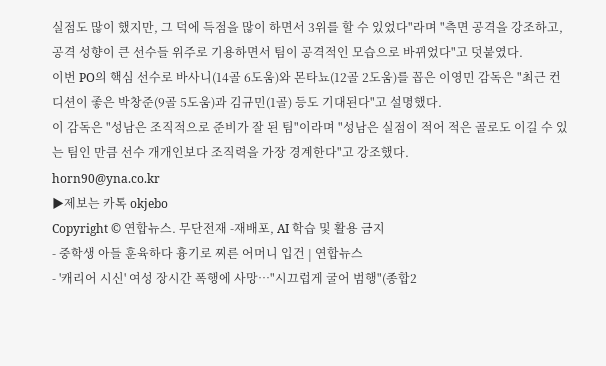실점도 많이 했지만, 그 덕에 득점을 많이 하면서 3위를 할 수 있었다"라며 "측면 공격을 강조하고, 공격 성향이 큰 선수들 위주로 기용하면서 팀이 공격적인 모습으로 바뀌었다"고 덧붙였다.
이번 PO의 핵심 선수로 바사니(14골 6도움)와 몬타뇨(12골 2도움)를 꼽은 이영민 감독은 "최근 컨디션이 좋은 박창준(9골 5도움)과 김규민(1골) 등도 기대된다"고 설명했다.
이 감독은 "성남은 조직적으로 준비가 잘 된 팀"이라며 "성남은 실점이 적어 적은 골로도 이길 수 있는 팀인 만큼 선수 개개인보다 조직력을 가장 경계한다"고 강조했다.
horn90@yna.co.kr
▶제보는 카톡 okjebo
Copyright © 연합뉴스. 무단전재 -재배포, AI 학습 및 활용 금지
- 중학생 아들 훈육하다 흉기로 찌른 어머니 입건 | 연합뉴스
- '캐리어 시신' 여성 장시간 폭행에 사망…"시끄럽게 굴어 범행"(종합2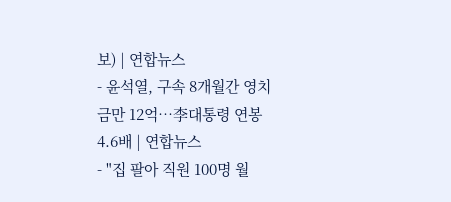보) | 연합뉴스
- 윤석열, 구속 8개월간 영치금만 12억…李대통령 연봉 4.6배 | 연합뉴스
- "집 팔아 직원 100명 월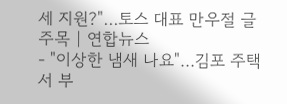세 지원?"…토스 대표 만우절 글 주목 | 연합뉴스
- "이상한 냄새 나요"…김포 주택서 부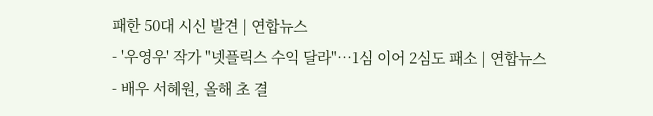패한 50대 시신 발견 | 연합뉴스
- '우영우' 작가 "넷플릭스 수익 달라"…1심 이어 2심도 패소 | 연합뉴스
- 배우 서혜원, 올해 초 결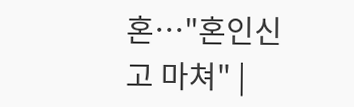혼…"혼인신고 마쳐" |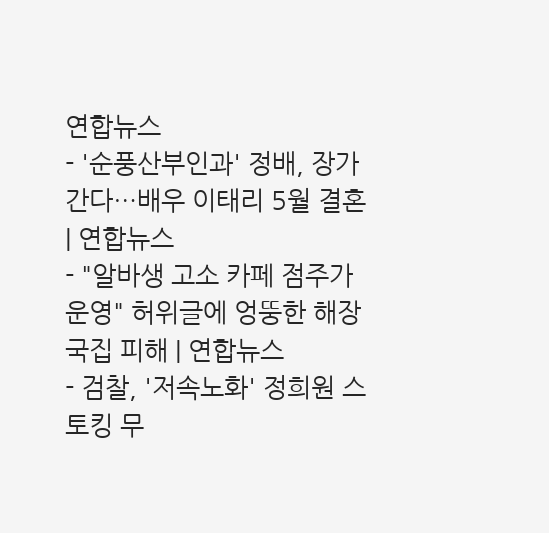연합뉴스
- '순풍산부인과' 정배, 장가간다…배우 이태리 5월 결혼 | 연합뉴스
- "알바생 고소 카페 점주가 운영" 허위글에 엉뚱한 해장국집 피해 | 연합뉴스
- 검찰, '저속노화' 정희원 스토킹 무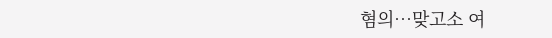혐의…맞고소 여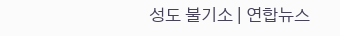성도 불기소 | 연합뉴스